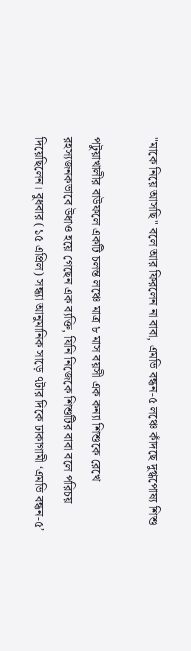"মাকে নিয়ে আসছি" বলে আর ফিরলেন না বাবা, এমভি বন্ধন-৫ লঞ্চে কাঁদছে দুগ্ধপোষ্য শিশু

পটুয়াখালীর বাউফলে একটি চলন্ত লঞ্চে মাত্র ৮ মাস বয়সী এক কন্যা শিশুকে রেখে রহস্যজনকভাবে উধাও হয়ে গেছেন এক ব্যক্তি, যিনি নিজেকে শিশুটির বাবা বলে পরিচয় দিয়েছিলেন। বুধবার (১৫ এপ্রিল) সন্ধ্যা আনুমানিক সাড়ে ৭টার দিকে ঢাকাগামী ‘এমভি বন্ধন-৫’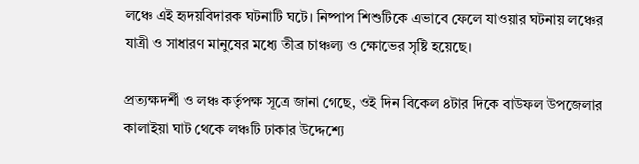লঞ্চে এই হৃদয়বিদারক ঘটনাটি ঘটে। নিষ্পাপ শিশুটিকে এভাবে ফেলে যাওয়ার ঘটনায় লঞ্চের যাত্রী ও সাধারণ মানুষের মধ্যে তীব্র চাঞ্চল্য ও ক্ষোভের সৃষ্টি হয়েছে।

প্রত্যক্ষদর্শী ও লঞ্চ কর্তৃপক্ষ সূত্রে জানা গেছে, ওই দিন বিকেল ৪টার দিকে বাউফল উপজেলার কালাইয়া ঘাট থেকে লঞ্চটি ঢাকার উদ্দেশ্যে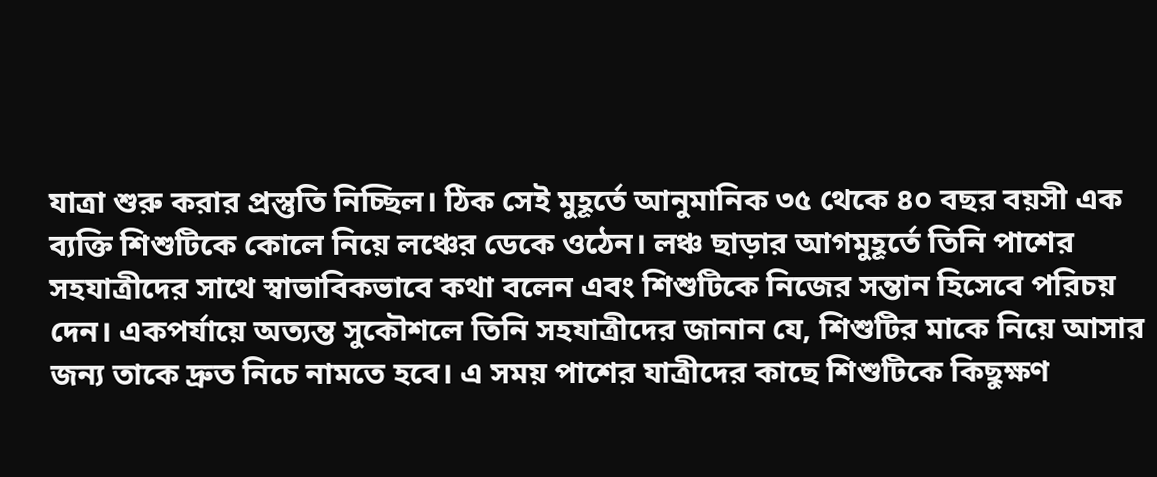যাত্রা শুরু করার প্রস্তুতি নিচ্ছিল। ঠিক সেই মুহূর্তে আনুমানিক ৩৫ থেকে ৪০ বছর বয়সী এক ব্যক্তি শিশুটিকে কোলে নিয়ে লঞ্চের ডেকে ওঠেন। লঞ্চ ছাড়ার আগমুহূর্তে তিনি পাশের সহযাত্রীদের সাথে স্বাভাবিকভাবে কথা বলেন এবং শিশুটিকে নিজের সন্তান হিসেবে পরিচয় দেন। একপর্যায়ে অত্যন্ত সুকৌশলে তিনি সহযাত্রীদের জানান যে, শিশুটির মাকে নিয়ে আসার জন্য তাকে দ্রুত নিচে নামতে হবে। এ সময় পাশের যাত্রীদের কাছে শিশুটিকে কিছুক্ষণ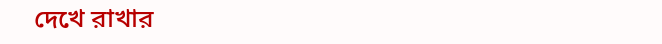দেখে রাখার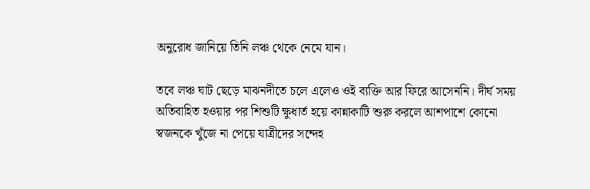অনুরোধ জানিয়ে তিনি লঞ্চ থেকে নেমে যান।

তবে লঞ্চ ঘাট ছেড়ে মাঝনদীতে চলে এলেও ওই ব্যক্তি আর ফিরে আসেননি। দীর্ঘ সময় অতিবাহিত হওয়ার পর শিশুটি ক্ষুধার্ত হয়ে কান্নাকাটি শুরু করলে আশপাশে কোনো স্বজনকে খুঁজে না পেয়ে যাত্রীদের সন্দেহ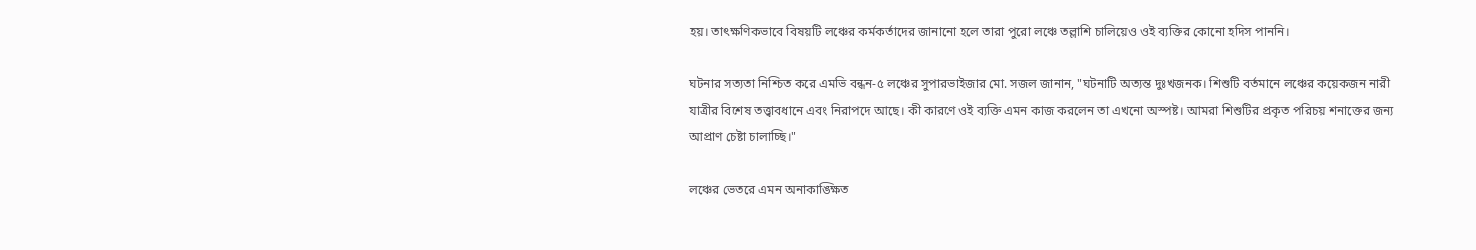হয়। তাৎক্ষণিকভাবে বিষয়টি লঞ্চের কর্মকর্তাদের জানানো হলে তারা পুরো লঞ্চে তল্লাশি চালিয়েও ওই ব্যক্তির কোনো হদিস পাননি।

ঘটনার সত্যতা নিশ্চিত করে এমভি বন্ধন-৫ লঞ্চের সুপারভাইজার মো. সজল জানান, "ঘটনাটি অত্যন্ত দুঃখজনক। শিশুটি বর্তমানে লঞ্চের কয়েকজন নারী যাত্রীর বিশেষ তত্ত্বাবধানে এবং নিরাপদে আছে। কী কারণে ওই ব্যক্তি এমন কাজ করলেন তা এখনো অস্পষ্ট। আমরা শিশুটির প্রকৃত পরিচয় শনাক্তের জন্য আপ্রাণ চেষ্টা চালাচ্ছি।"

লঞ্চের ভেতরে এমন অনাকাঙ্ক্ষিত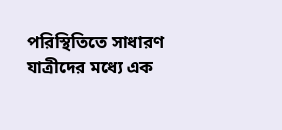পরিস্থিতিতে সাধারণ যাত্রীদের মধ্যে এক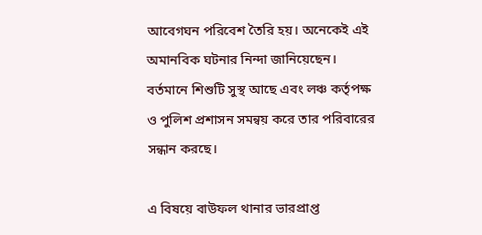আবেগঘন পরিবেশ তৈরি হয়। অনেকেই এই অমানবিক ঘটনার নিন্দা জানিয়েছেন। বর্তমানে শিশুটি সুস্থ আছে এবং লঞ্চ কর্তৃপক্ষ ও পুলিশ প্রশাসন সমন্বয় করে তার পরিবারের সন্ধান করছে।

এ বিষয়ে বাউফল থানার ভারপ্রাপ্ত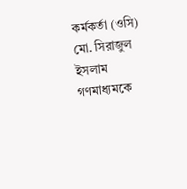কর্মকর্তা (ওসি) মো. সিরাজুল ইসলাম গণমাধ্যমকে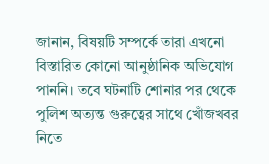জানান, বিষয়টি সম্পর্কে তারা এখনো বিস্তারিত কোনো আনুষ্ঠানিক অভিযোগ পাননি। তবে ঘটনাটি শোনার পর থেকে পুলিশ অত্যন্ত গুরুত্বের সাথে খোঁজখবর নিতে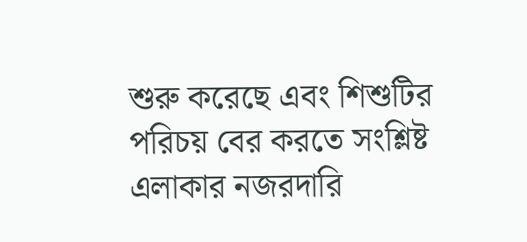শুরু করেছে এবং শিশুটির পরিচয় বের করতে সংশ্লিষ্ট এলাকার নজরদারি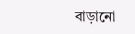বাড়ানো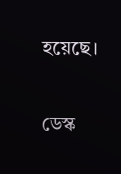হয়েছে।

ডেস্ক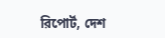রিপোর্ট, দেশ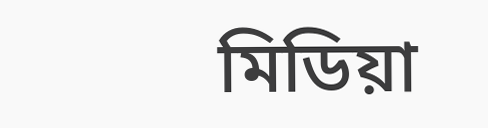মিডিয়া